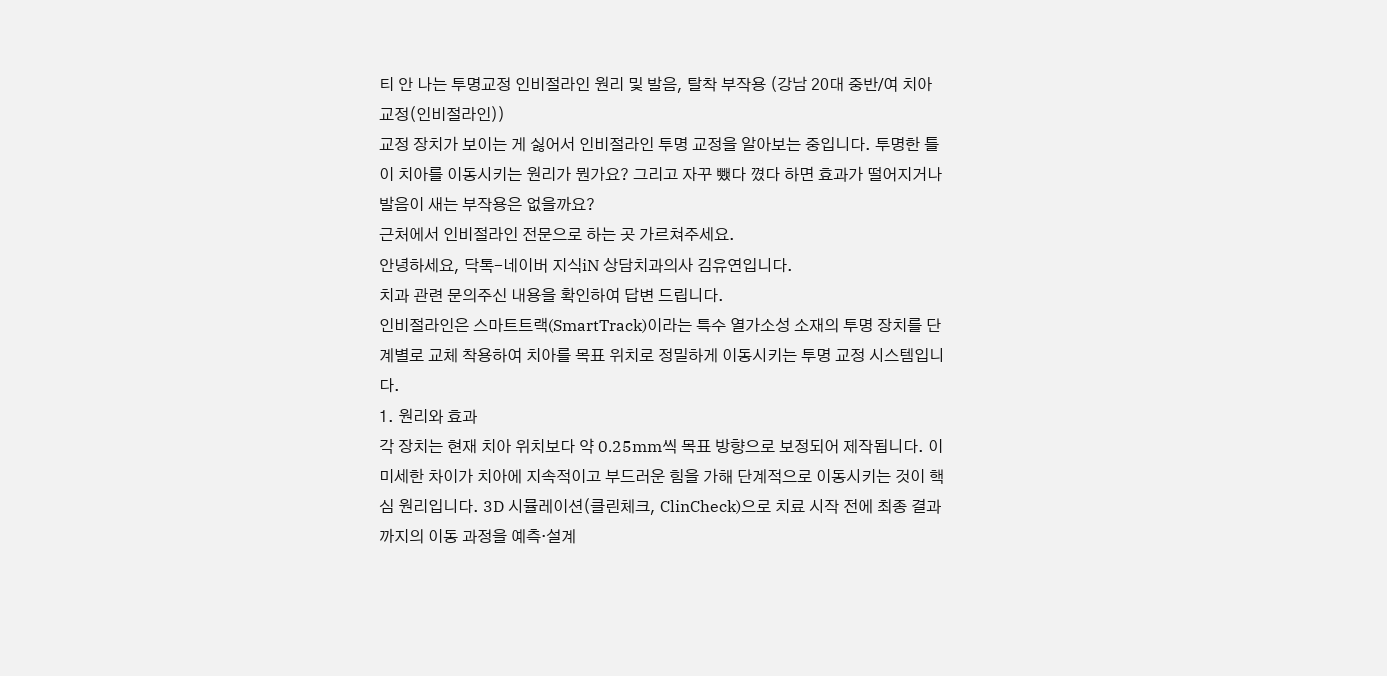티 안 나는 투명교정 인비절라인 원리 및 발음, 탈착 부작용 (강남 20대 중반/여 치아교정(인비절라인))
교정 장치가 보이는 게 싫어서 인비절라인 투명 교정을 알아보는 중입니다. 투명한 틀이 치아를 이동시키는 원리가 뭔가요? 그리고 자꾸 뺐다 꼈다 하면 효과가 떨어지거나 발음이 새는 부작용은 없을까요?
근처에서 인비절라인 전문으로 하는 곳 가르쳐주세요.
안녕하세요, 닥톡-네이버 지식iN 상담치과의사 김유연입니다.
치과 관련 문의주신 내용을 확인하여 답변 드립니다.
인비절라인은 스마트트랙(SmartTrack)이라는 특수 열가소성 소재의 투명 장치를 단계별로 교체 착용하여 치아를 목표 위치로 정밀하게 이동시키는 투명 교정 시스템입니다.
1. 원리와 효과
각 장치는 현재 치아 위치보다 약 0.25mm씩 목표 방향으로 보정되어 제작됩니다. 이 미세한 차이가 치아에 지속적이고 부드러운 힘을 가해 단계적으로 이동시키는 것이 핵심 원리입니다. 3D 시뮬레이션(클린체크, ClinCheck)으로 치료 시작 전에 최종 결과까지의 이동 과정을 예측·설계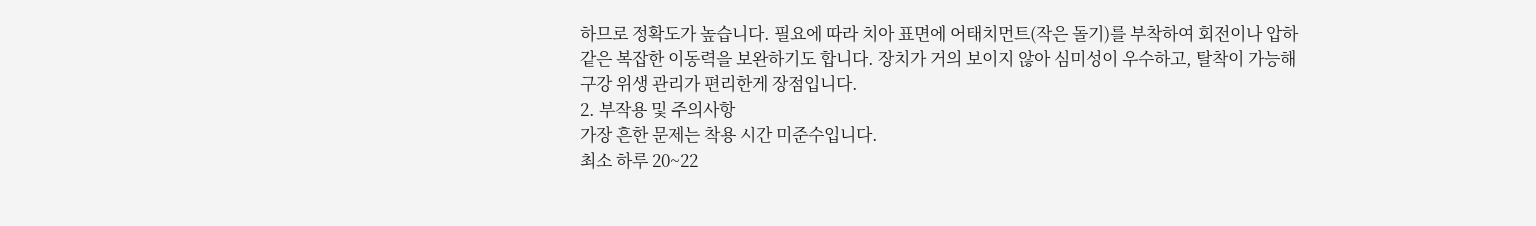하므로 정확도가 높습니다. 필요에 따라 치아 표면에 어태치먼트(작은 돌기)를 부착하여 회전이나 압하 같은 복잡한 이동력을 보완하기도 합니다. 장치가 거의 보이지 않아 심미성이 우수하고, 탈착이 가능해 구강 위생 관리가 편리한게 장점입니다.
2. 부작용 및 주의사항
가장 흔한 문제는 착용 시간 미준수입니다.
최소 하루 20~22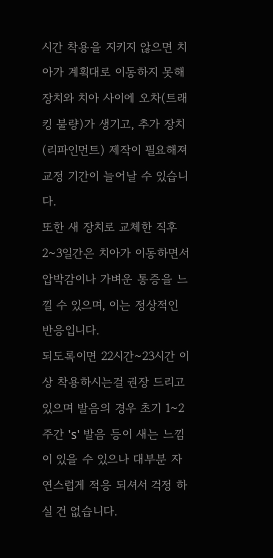시간 착용을 지키지 않으면 치아가 계획대로 이동하지 못해 장치와 치아 사이에 오차(트래킹 불량)가 생기고, 추가 장치(리파인먼트) 제작이 필요해져 교정 기간이 늘어날 수 있습니다.
또한 새 장치로 교체한 직후 2~3일간은 치아가 이동하면서 압박감이나 가벼운 통증을 느낄 수 있으며, 이는 정상적인 반응입니다.
되도록이면 22시간~23시간 이상 착용하시는걸 권장 드리고 있으며 발음의 경우 초기 1~2주간 's' 발음 등이 새는 느낌이 있을 수 있으나 대부분 자연스럽게 적응 되셔서 걱정 하실 건 없습니다.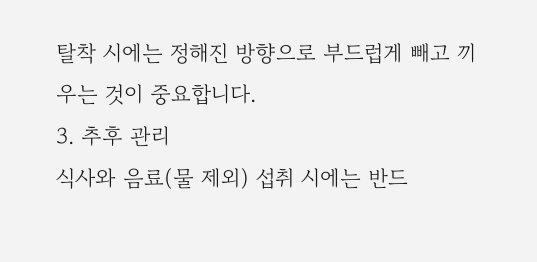탈착 시에는 정해진 방향으로 부드럽게 빼고 끼우는 것이 중요합니다.
3. 추후 관리
식사와 음료(물 제외) 섭취 시에는 반드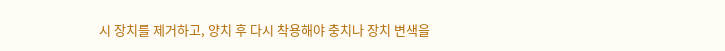시 장치를 제거하고, 양치 후 다시 착용해야 충치나 장치 변색을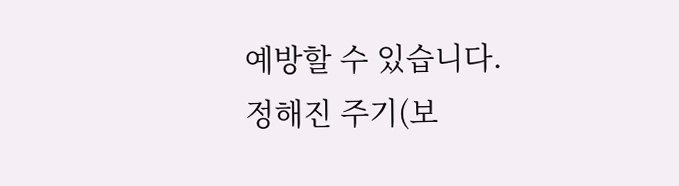예방할 수 있습니다.
정해진 주기(보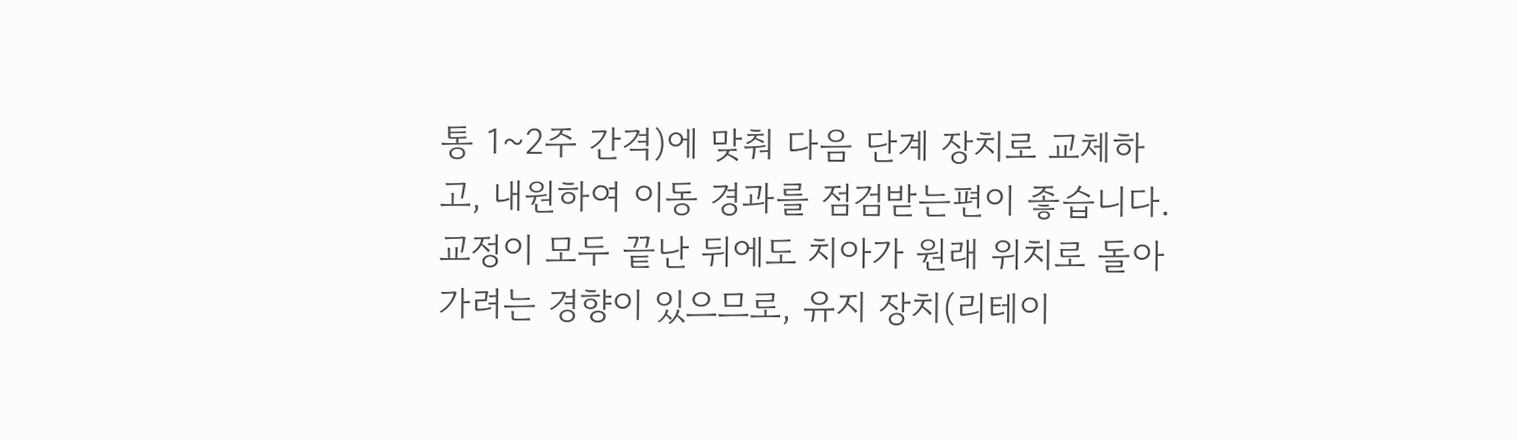통 1~2주 간격)에 맞춰 다음 단계 장치로 교체하고, 내원하여 이동 경과를 점검받는편이 좋습니다.
교정이 모두 끝난 뒤에도 치아가 원래 위치로 돌아가려는 경향이 있으므로, 유지 장치(리테이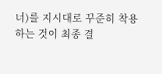너)를 지시대로 꾸준히 착용하는 것이 최종 결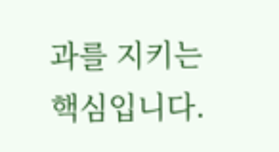과를 지키는 핵심입니다.